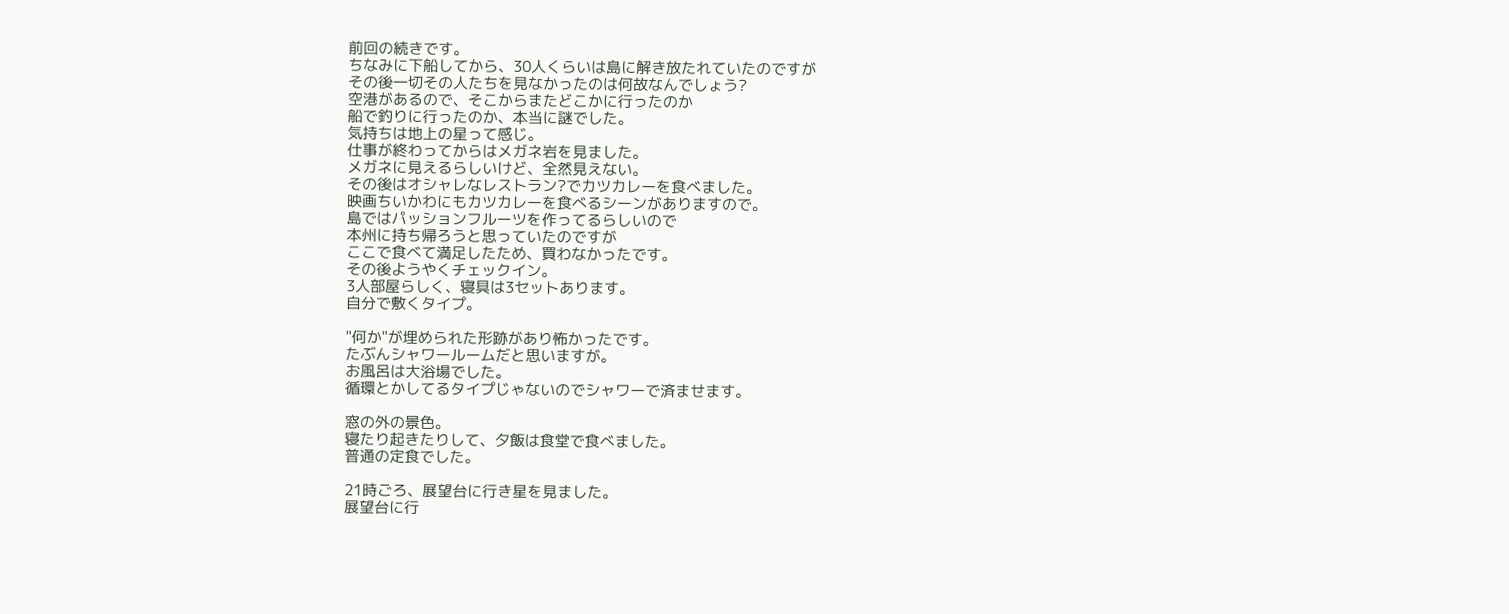前回の続きです。
ちなみに下船してから、30人くらいは島に解き放たれていたのですが
その後一切その人たちを見なかったのは何故なんでしょう?
空港があるので、そこからまたどこかに行ったのか
船で釣りに行ったのか、本当に謎でした。
気持ちは地上の星って感じ。
仕事が終わってからはメガネ岩を見ました。
メガネに見えるらしいけど、全然見えない。
その後はオシャレなレストラン?でカツカレーを食べました。
映画ちいかわにもカツカレーを食べるシーンがありますので。
島ではパッションフルーツを作ってるらしいので
本州に持ち帰ろうと思っていたのですが
ここで食べて満足したため、買わなかったです。
その後ようやくチェックイン。
3人部屋らしく、寝具は3セットあります。
自分で敷くタイプ。

"何か"が埋められた形跡があり怖かったです。
たぶんシャワールームだと思いますが。
お風呂は大浴場でした。
循環とかしてるタイプじゃないのでシャワーで済ませます。

窓の外の景色。
寝たり起きたりして、夕飯は食堂で食べました。
普通の定食でした。

21時ごろ、展望台に行き星を見ました。
展望台に行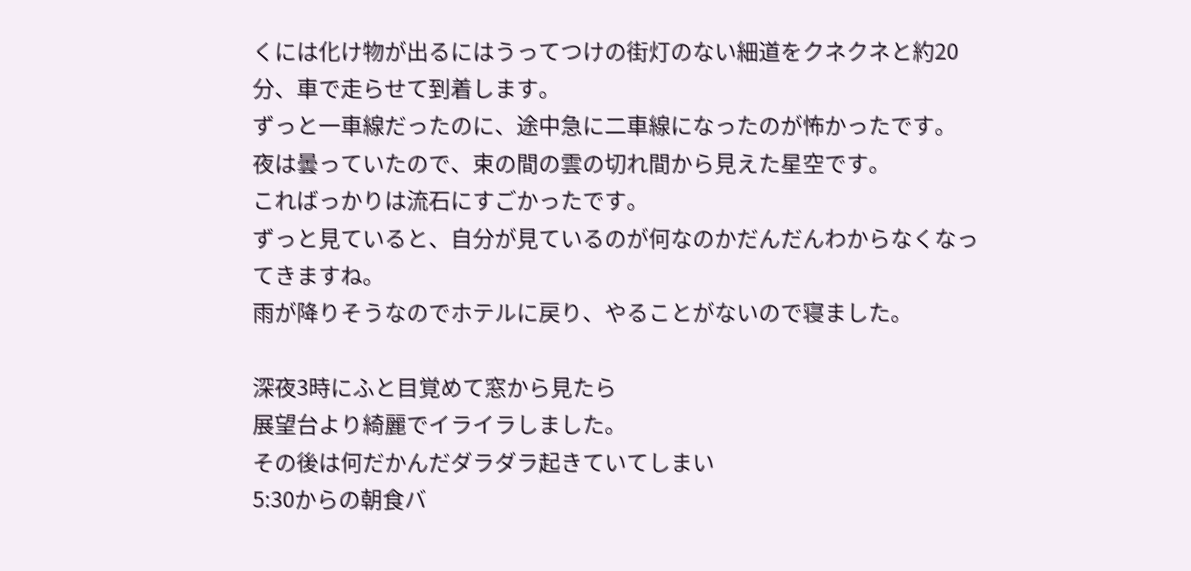くには化け物が出るにはうってつけの街灯のない細道をクネクネと約20分、車で走らせて到着します。
ずっと一車線だったのに、途中急に二車線になったのが怖かったです。
夜は曇っていたので、束の間の雲の切れ間から見えた星空です。
こればっかりは流石にすごかったです。
ずっと見ていると、自分が見ているのが何なのかだんだんわからなくなってきますね。
雨が降りそうなのでホテルに戻り、やることがないので寝ました。

深夜3時にふと目覚めて窓から見たら
展望台より綺麗でイライラしました。
その後は何だかんだダラダラ起きていてしまい
5:30からの朝食バ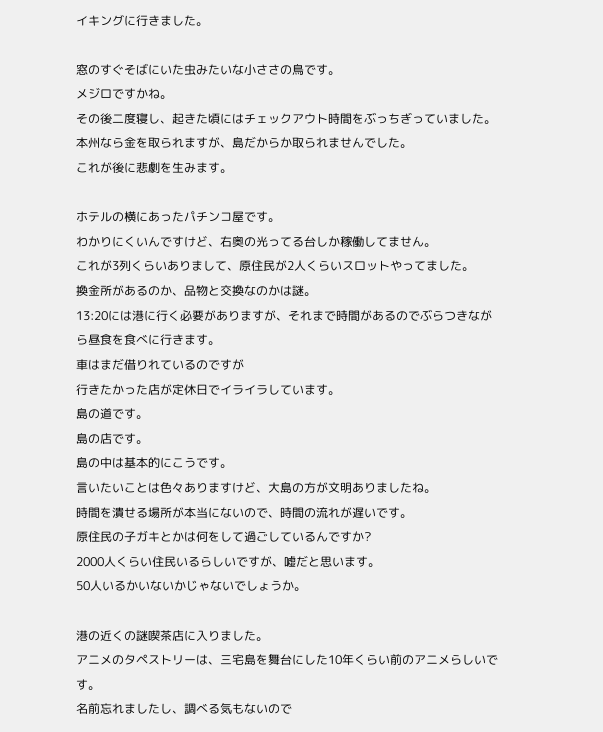イキングに行きました。

窓のすぐそばにいた虫みたいな小ささの鳥です。
メジロですかね。
その後二度寝し、起きた頃にはチェックアウト時間をぶっちぎっていました。
本州なら金を取られますが、島だからか取られませんでした。
これが後に悲劇を生みます。

ホテルの横にあったパチンコ屋です。
わかりにくいんですけど、右奥の光ってる台しか稼働してません。
これが3列くらいありまして、原住民が2人くらいスロットやってました。
換金所があるのか、品物と交換なのかは謎。
13:20には港に行く必要がありますが、それまで時間があるのでぶらつきながら昼食を食べに行きます。
車はまだ借りれているのですが
行きたかった店が定休日でイライラしています。
島の道です。
島の店です。
島の中は基本的にこうです。
言いたいことは色々ありますけど、大島の方が文明ありましたね。
時間を潰せる場所が本当にないので、時間の流れが遅いです。
原住民の子ガキとかは何をして過ごしているんですか?
2000人くらい住民いるらしいですが、嘘だと思います。
50人いるかいないかじゃないでしょうか。

港の近くの謎喫茶店に入りました。
アニメのタペストリーは、三宅島を舞台にした10年くらい前のアニメらしいです。
名前忘れましたし、調べる気もないので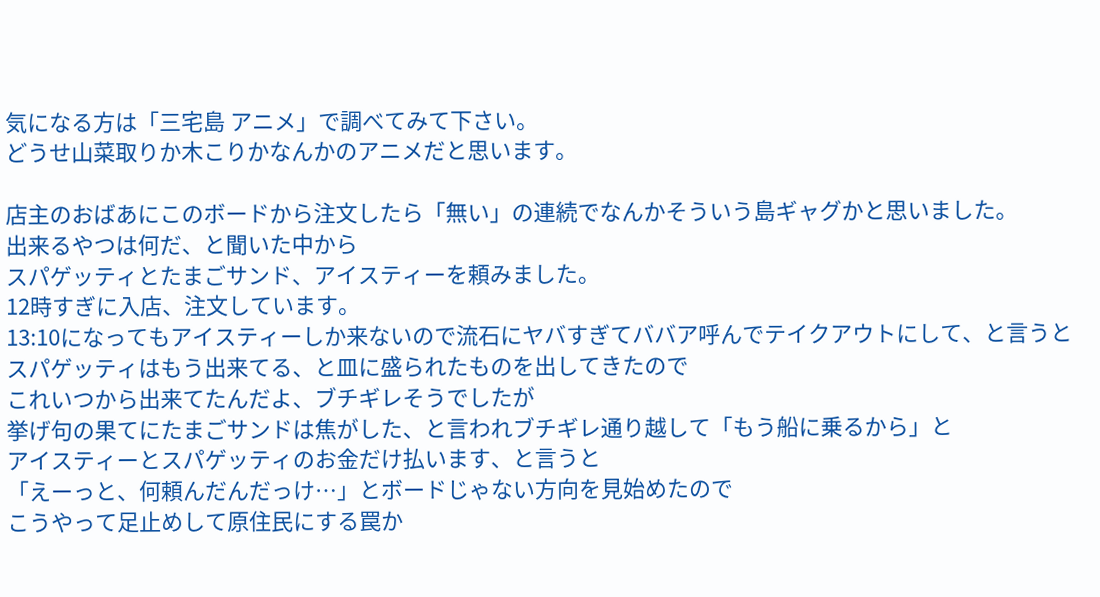気になる方は「三宅島 アニメ」で調べてみて下さい。
どうせ山菜取りか木こりかなんかのアニメだと思います。

店主のおばあにこのボードから注文したら「無い」の連続でなんかそういう島ギャグかと思いました。
出来るやつは何だ、と聞いた中から
スパゲッティとたまごサンド、アイスティーを頼みました。
12時すぎに入店、注文しています。
13:10になってもアイスティーしか来ないので流石にヤバすぎてババア呼んでテイクアウトにして、と言うと
スパゲッティはもう出来てる、と皿に盛られたものを出してきたので
これいつから出来てたんだよ、ブチギレそうでしたが
挙げ句の果てにたまごサンドは焦がした、と言われブチギレ通り越して「もう船に乗るから」と
アイスティーとスパゲッティのお金だけ払います、と言うと
「えーっと、何頼んだんだっけ…」とボードじゃない方向を見始めたので
こうやって足止めして原住民にする罠か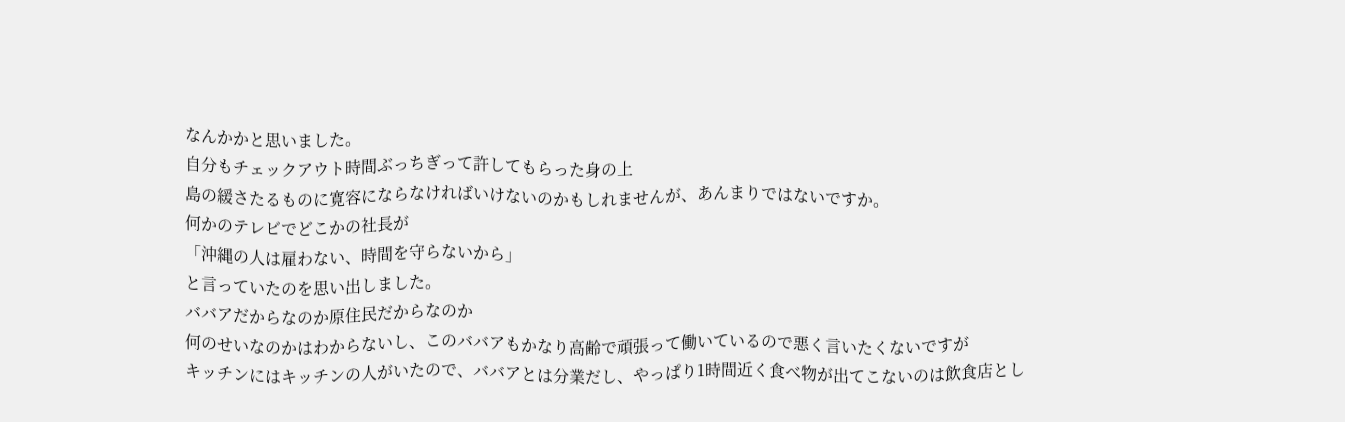なんかかと思いました。
自分もチェックアウト時間ぶっちぎって許してもらった身の上
島の緩さたるものに寛容にならなければいけないのかもしれませんが、あんまりではないですか。
何かのテレビでどこかの社長が
「沖縄の人は雇わない、時間を守らないから」
と言っていたのを思い出しました。
ババアだからなのか原住民だからなのか
何のせいなのかはわからないし、このババアもかなり高齢で頑張って働いているので悪く言いたくないですが
キッチンにはキッチンの人がいたので、ババアとは分業だし、やっぱり1時間近く食べ物が出てこないのは飲食店とし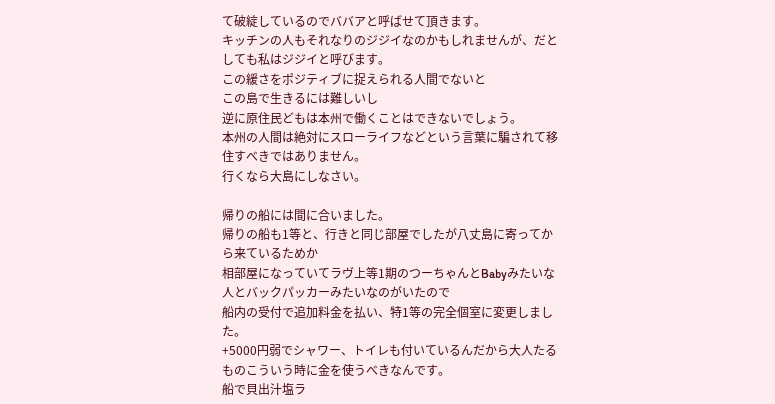て破綻しているのでババアと呼ばせて頂きます。
キッチンの人もそれなりのジジイなのかもしれませんが、だとしても私はジジイと呼びます。
この緩さをポジティブに捉えられる人間でないと
この島で生きるには難しいし
逆に原住民どもは本州で働くことはできないでしょう。
本州の人間は絶対にスローライフなどという言葉に騙されて移住すべきではありません。
行くなら大島にしなさい。

帰りの船には間に合いました。
帰りの船も1等と、行きと同じ部屋でしたが八丈島に寄ってから来ているためか
相部屋になっていてラヴ上等1期のつーちゃんとBabyみたいな人とバックパッカーみたいなのがいたので
船内の受付で追加料金を払い、特1等の完全個室に変更しました。
+5000円弱でシャワー、トイレも付いているんだから大人たるものこういう時に金を使うべきなんです。
船で貝出汁塩ラ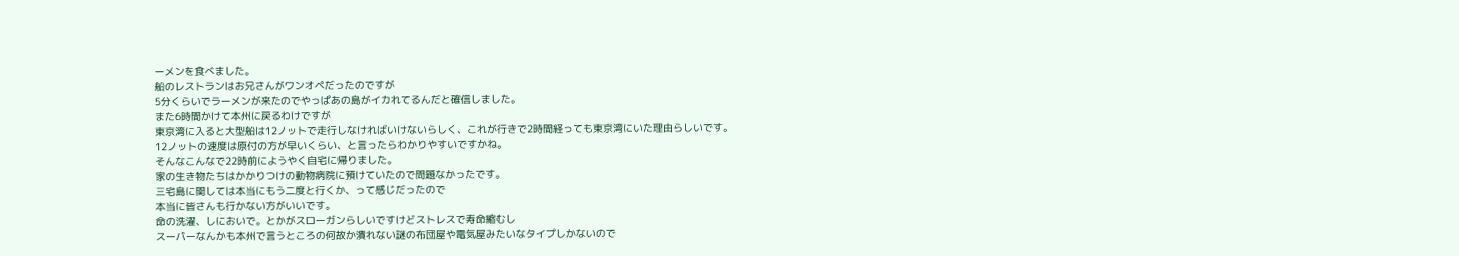ーメンを食べました。
船のレストランはお兄さんがワンオペだったのですが
5分くらいでラーメンが来たのでやっぱあの島がイカれてるんだと確信しました。
また6時間かけて本州に戻るわけですが
東京湾に入ると大型船は12ノットで走行しなければいけないらしく、これが行きで2時間経っても東京湾にいた理由らしいです。
12ノットの速度は原付の方が早いくらい、と言ったらわかりやすいですかね。
そんなこんなで22時前にようやく自宅に帰りました。
家の生き物たちはかかりつけの動物病院に預けていたので問題なかったです。
三宅島に関しては本当にもう二度と行くか、って感じだったので
本当に皆さんも行かない方がいいです。
命の洗濯、しにおいで。とかがスローガンらしいですけどストレスで寿命縮むし
スーパーなんかも本州で言うところの何故か潰れない謎の布団屋や電気屋みたいなタイプしかないので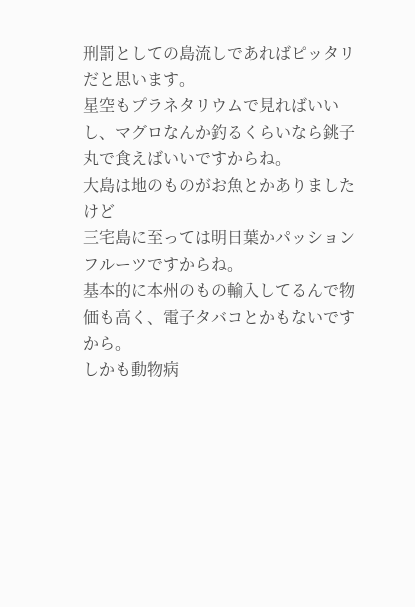刑罰としての島流しであればピッタリだと思います。
星空もプラネタリウムで見ればいいし、マグロなんか釣るくらいなら銚子丸で食えばいいですからね。
大島は地のものがお魚とかありましたけど
三宅島に至っては明日葉かパッションフルーツですからね。
基本的に本州のもの輸入してるんで物価も高く、電子タバコとかもないですから。
しかも動物病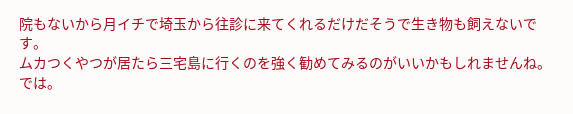院もないから月イチで埼玉から往診に来てくれるだけだそうで生き物も飼えないです。
ムカつくやつが居たら三宅島に行くのを強く勧めてみるのがいいかもしれませんね。
では。